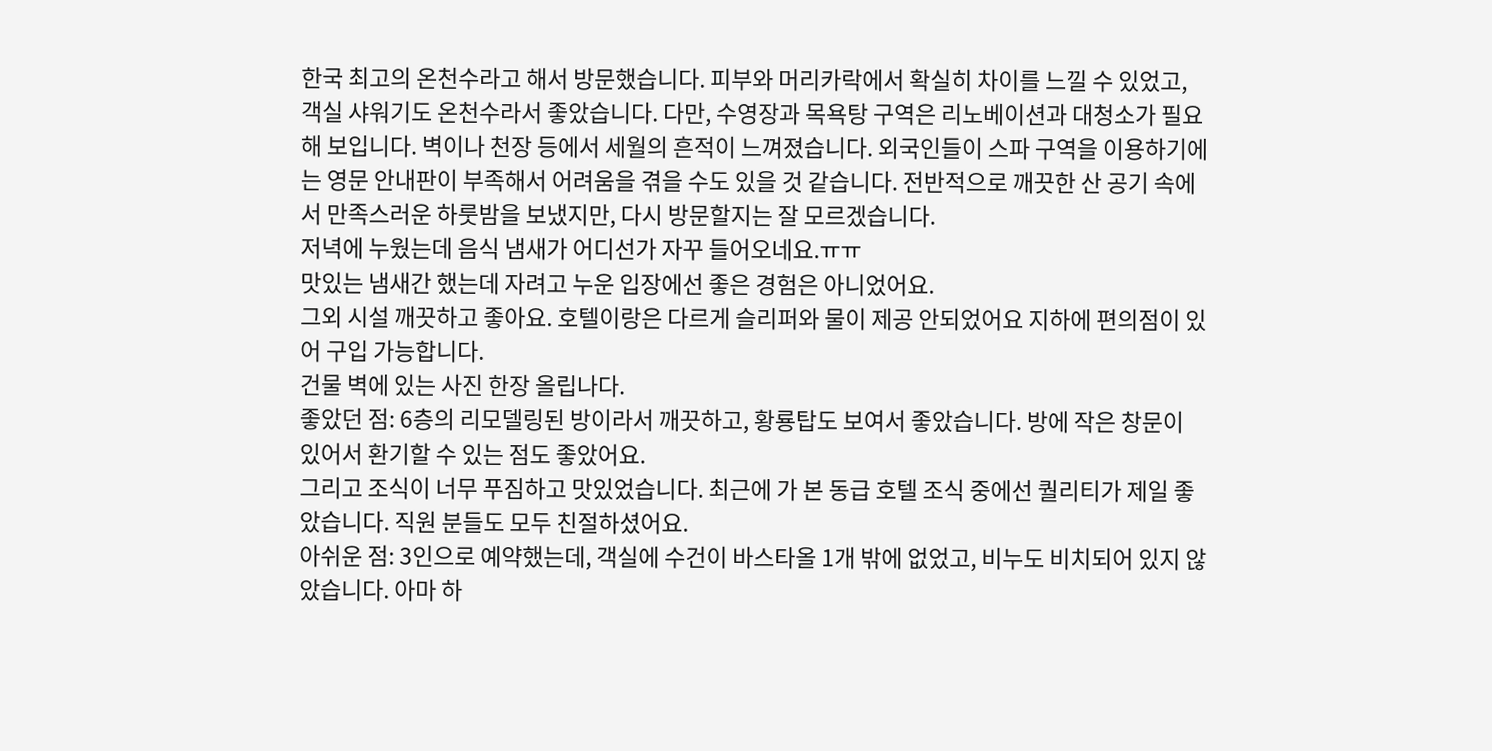한국 최고의 온천수라고 해서 방문했습니다. 피부와 머리카락에서 확실히 차이를 느낄 수 있었고, 객실 샤워기도 온천수라서 좋았습니다. 다만, 수영장과 목욕탕 구역은 리노베이션과 대청소가 필요해 보입니다. 벽이나 천장 등에서 세월의 흔적이 느껴졌습니다. 외국인들이 스파 구역을 이용하기에는 영문 안내판이 부족해서 어려움을 겪을 수도 있을 것 같습니다. 전반적으로 깨끗한 산 공기 속에서 만족스러운 하룻밤을 보냈지만, 다시 방문할지는 잘 모르겠습니다.
저녁에 누웠는데 음식 냄새가 어디선가 자꾸 들어오네요.ㅠㅠ
맛있는 냄새간 했는데 자려고 누운 입장에선 좋은 경험은 아니었어요.
그외 시설 깨끗하고 좋아요. 호텔이랑은 다르게 슬리퍼와 물이 제공 안되었어요 지하에 편의점이 있어 구입 가능합니다.
건물 벽에 있는 사진 한장 올립나다.
좋았던 점: 6층의 리모델링된 방이라서 깨끗하고, 황룡탑도 보여서 좋았습니다. 방에 작은 창문이 있어서 환기할 수 있는 점도 좋았어요.
그리고 조식이 너무 푸짐하고 맛있었습니다. 최근에 가 본 동급 호텔 조식 중에선 퀄리티가 제일 좋았습니다. 직원 분들도 모두 친절하셨어요.
아쉬운 점: 3인으로 예약했는데, 객실에 수건이 바스타올 1개 밖에 없었고, 비누도 비치되어 있지 않았습니다. 아마 하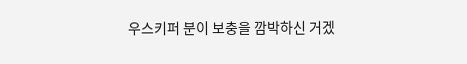우스키퍼 분이 보충을 깜박하신 거겠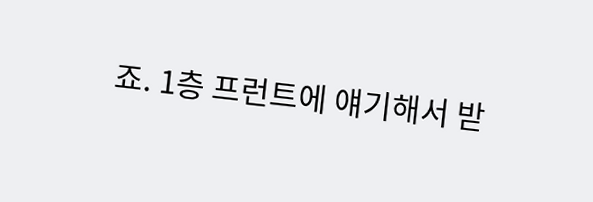죠. 1층 프런트에 얘기해서 받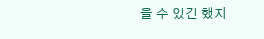을 수 있긴 했지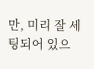만, 미리 잘 세팅되어 있으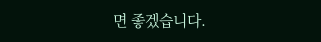면 좋겠습니다.